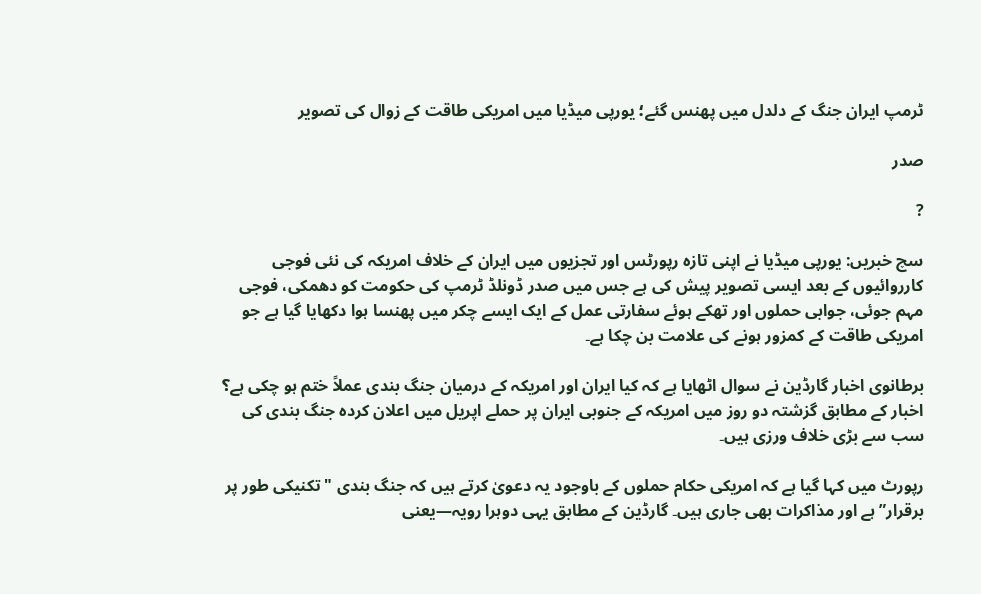ٹرمپ ایران جنگ کے دلدل میں پھنس گئے؛ یورپی میڈیا میں امریکی طاقت کے زوال کی تصویر

صدر

?

سچ خبریں: یورپی میڈیا نے اپنی تازہ رپورٹس اور تجزیوں میں ایران کے خلاف امریکہ کی نئی فوجی کارروائیوں کے بعد ایسی تصویر پیش کی ہے جس میں صدر ڈونلڈ ٹرمپ کی حکومت کو دھمکی، فوجی مہم جوئی، جوابی حملوں اور تھکے ہوئے سفارتی عمل کے ایک ایسے چکر میں پھنسا ہوا دکھایا گیا ہے جو امریکی طاقت کے کمزور ہونے کی علامت بن چکا ہے۔

برطانوی اخبار گارڈین نے سوال اٹھایا ہے کہ کیا ایران اور امریکہ کے درمیان جنگ بندی عملاً ختم ہو چکی ہے؟ اخبار کے مطابق گزشتہ دو روز میں امریکہ کے جنوبی ایران پر حملے اپریل میں اعلان کردہ جنگ بندی کی سب سے بڑی خلاف ورزی ہیں۔

رپورٹ میں کہا گیا ہے کہ امریکی حکام حملوں کے باوجود یہ دعویٰ کرتے ہیں کہ جنگ بندی "تکنیکی طور پر برقرار” ہے اور مذاکرات بھی جاری ہیں۔ گارڈین کے مطابق یہی دوہرا رویہ—یعنی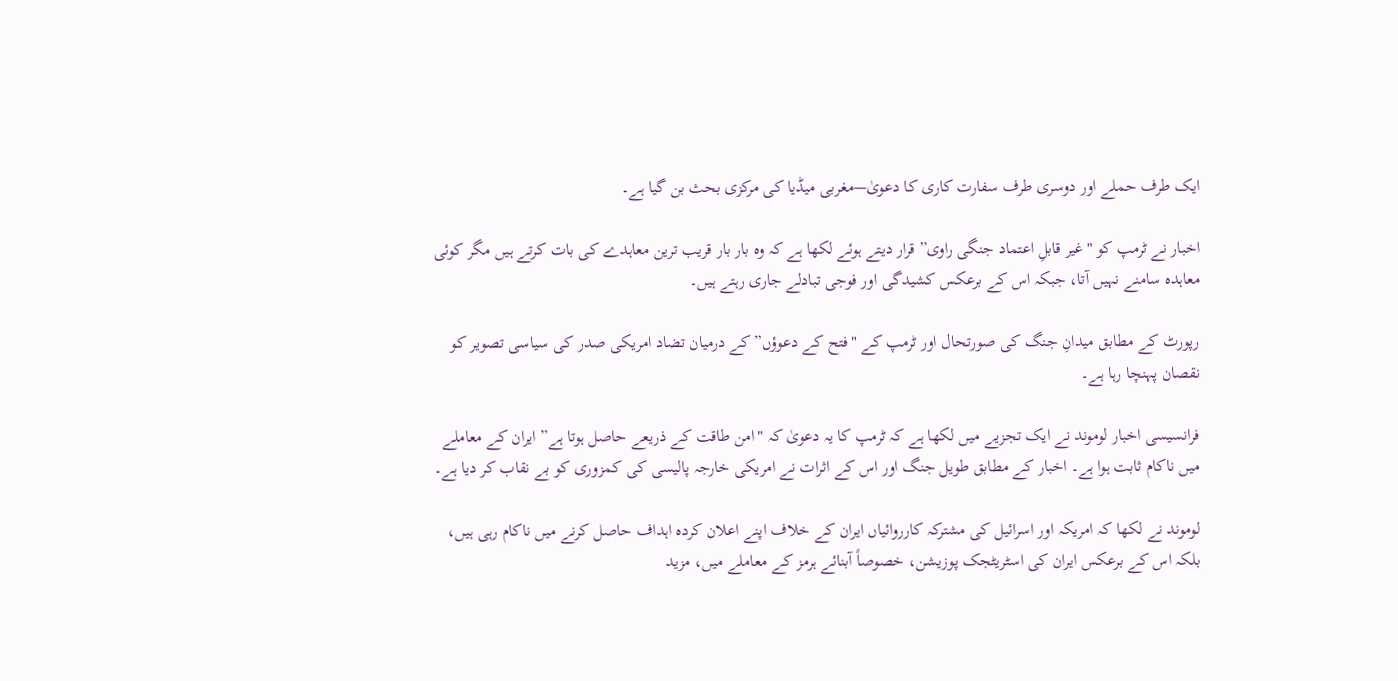ایک طرف حملے اور دوسری طرف سفارت کاری کا دعویٰ—مغربی میڈیا کی مرکزی بحث بن گیا ہے۔

اخبار نے ٹرمپ کو "غیر قابلِ اعتماد جنگی راوی” قرار دیتے ہوئے لکھا ہے کہ وہ بار بار قریب ترین معاہدے کی بات کرتے ہیں مگر کوئی معاہدہ سامنے نہیں آتا، جبکہ اس کے برعکس کشیدگی اور فوجی تبادلے جاری رہتے ہیں۔

رپورٹ کے مطابق میدانِ جنگ کی صورتحال اور ٹرمپ کے "فتح کے دعوؤں” کے درمیان تضاد امریکی صدر کی سیاسی تصویر کو نقصان پہنچا رہا ہے۔

فرانسیسی اخبار لوموند نے ایک تجزیے میں لکھا ہے کہ ٹرمپ کا یہ دعویٰ کہ "امن طاقت کے ذریعے حاصل ہوتا ہے” ایران کے معاملے میں ناکام ثابت ہوا ہے۔ اخبار کے مطابق طویل جنگ اور اس کے اثرات نے امریکی خارجہ پالیسی کی کمزوری کو بے نقاب کر دیا ہے۔

لوموند نے لکھا کہ امریکہ اور اسرائیل کی مشترکہ کارروائیاں ایران کے خلاف اپنے اعلان کردہ اہداف حاصل کرنے میں ناکام رہی ہیں، بلکہ اس کے برعکس ایران کی اسٹریٹجک پوزیشن، خصوصاً آبنائے ہرمز کے معاملے میں، مزید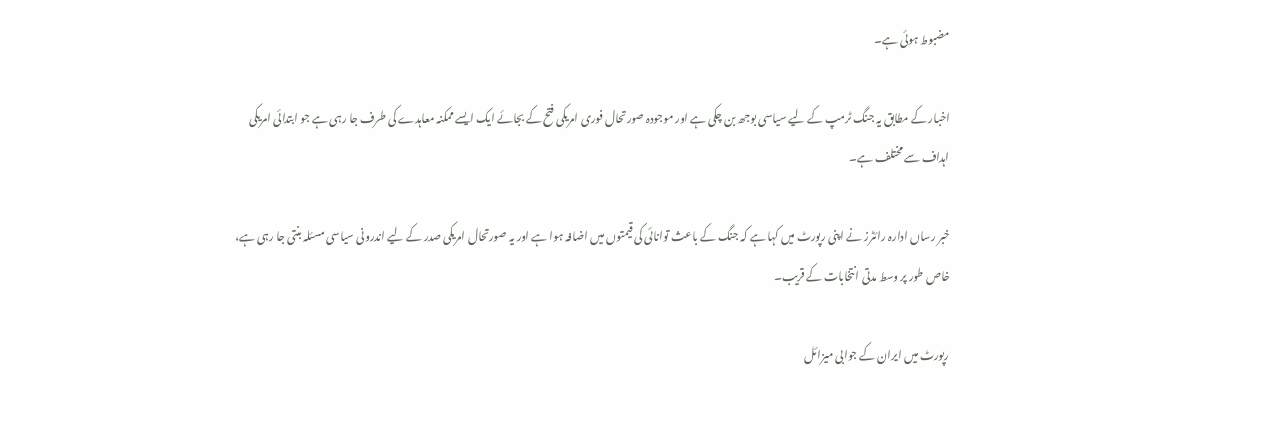مضبوط ہوئی ہے۔

اخبار کے مطابق یہ جنگ ٹرمپ کے لیے سیاسی بوجھ بن چکی ہے اور موجودہ صورتحال فوری امریکی فتح کے بجائے ایک ایسے ممکنہ معاہدے کی طرف جا رہی ہے جو ابتدائی امریکی اہداف سے مختلف ہے۔

خبر رساں ادارہ رائٹرز نے اپنی رپورٹ میں کہا ہے کہ جنگ کے باعث توانائی کی قیمتوں میں اضافہ ہوا ہے اور یہ صورتحال امریکی صدر کے لیے اندرونی سیاسی مسئلہ بنتی جا رہی ہے، خاص طور پر وسط مدتی انتخابات کے قریب۔

رپورٹ میں ایران کے جوابی میزائل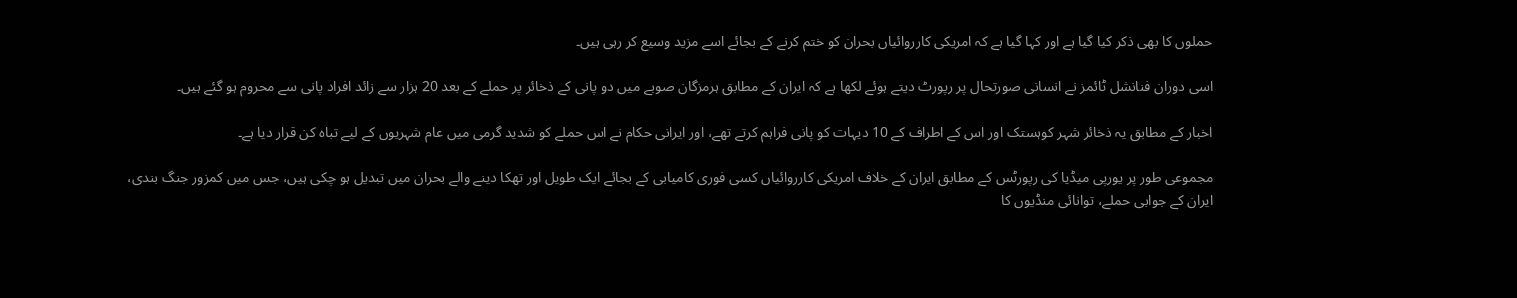حملوں کا بھی ذکر کیا گیا ہے اور کہا گیا ہے کہ امریکی کارروائیاں بحران کو ختم کرنے کے بجائے اسے مزید وسیع کر رہی ہیں۔

اسی دوران فنانشل ٹائمز نے انسانی صورتحال پر رپورٹ دیتے ہوئے لکھا ہے کہ ایران کے مطابق ہرمزگان صوبے میں دو پانی کے ذخائر پر حملے کے بعد 20 ہزار سے زائد افراد پانی سے محروم ہو گئے ہیں۔

اخبار کے مطابق یہ ذخائر شہر کوہستک اور اس کے اطراف کے 10 دیہات کو پانی فراہم کرتے تھے، اور ایرانی حکام نے اس حملے کو شدید گرمی میں عام شہریوں کے لیے تباہ کن قرار دیا ہے۔

مجموعی طور پر یورپی میڈیا کی رپورٹس کے مطابق ایران کے خلاف امریکی کارروائیاں کسی فوری کامیابی کے بجائے ایک طویل اور تھکا دینے والے بحران میں تبدیل ہو چکی ہیں، جس میں کمزور جنگ بندی، ایران کے جوابی حملے، توانائی منڈیوں کا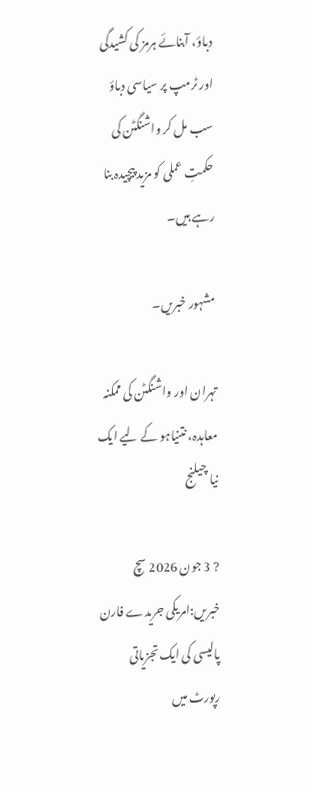دباؤ، آبنائے ہرمز کی کشیدگی اور ٹرمپ پر سیاسی دباؤ سب مل کر واشنگٹن کی حکمتِ عملی کو مزید پیچیدہ بنا رہے ہیں۔

مشہور خبریں۔

تہران اور واشنگٹن کی ممکنہ معاہدہ، نتنیاہو کے لیے ایک نیا چیلنج

? 3 جون 2026 سچ خبریں:امریکی جریدے فارن پالیسی کی ایک تجزیاتی رپورٹ میں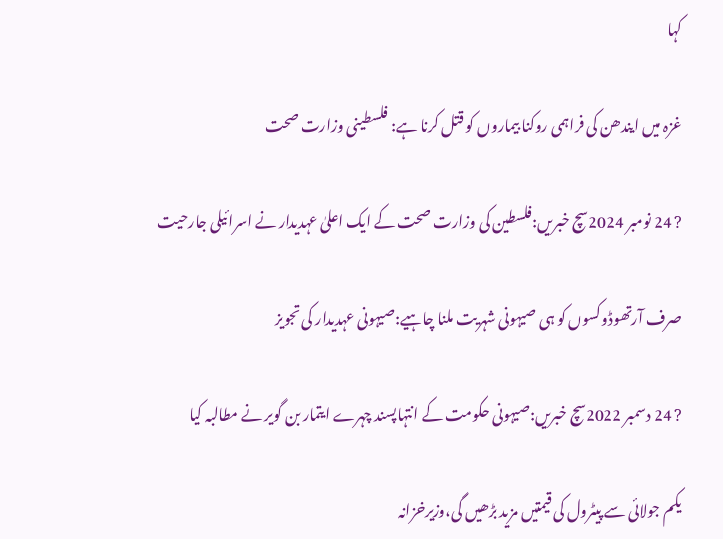کہا

غزہ میں ایندھن کی فراہمی روکنا بیماروں کو قتل کرنا ہے: فلسطینی وزارت صحت

? 24 نومبر 2024سچ خبریں:فلسطین کی وزارت صحت کے ایک اعلیٰ عہدیدار نے اسرائیلی جارحیت

صرف آرتھوڈوکسوں کو ہی صیہونی شہریت ملنا چاہیے:صیہونی عہدیدار کی تجویز

? 24 دسمبر 2022سچ خبریں:صیہونی حکومت کے انتہاپسند چہرے ایتمار بن گویر نے مطالبہ کیا

یکم جولائی سے پیٹرول کی قیمتیں مزید بڑھیں گی،وزیرخزانہ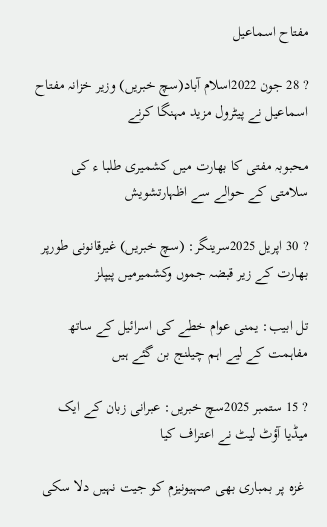مفتاح اسماعیل

? 28 جون 2022اسلام آباد(سچ خبریں) وزیر خزانہ مفتاح اسماعیل نے پیٹرول مزید مہنگا کرنے

محبوبہ مفتی کا بھارت میں کشمیری طلبا ء کی سلامتی کے حوالے سے اظہارتشویش

? 30 اپریل 2025سرینگر: (سچ خبریں) غیرقانونی طورپر بھارت کے زیر قبضہ جموں وکشمیرمیں پیپلز

تل ابیب: یمنی عوام خطے کی اسرائیل کے ساتھ مفاہمت کے لیے اہم چیلنج بن گئے ہیں

? 15 ستمبر 2025سچ خبریں: عبرانی زبان کے ایک میڈیا آؤٹ لیٹ نے اعتراف کیا

 غزہ پر بمباری بھی صہیونیزم کو جیت نہیں دلا سکی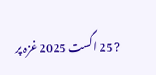? 25 اگست 2025 غزہ پر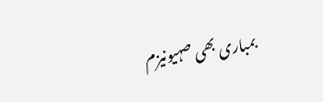بمباری بھی صہیونیزم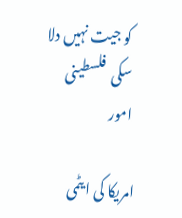کو جیت نہیں دلا سکی  فلسطینی امور

امریکا کی ایٹمی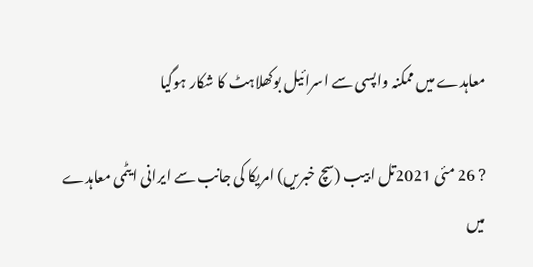معاہدے میں ممکنہ واپسی سے اسرائیل بوکھلاہٹ کا شکار ہوگیا

? 26 مئی 2021تل ابیب (سچ خبریں) امریکا کی جانب سے ایرانی ایٹمی معاہدے میں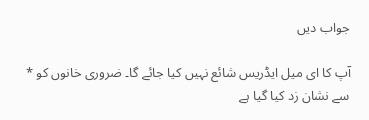جواب دیں

آپ کا ای میل ایڈریس شائع نہیں کیا جائے گا۔ ضروری خانوں کو * سے نشان زد کیا گیا ہے